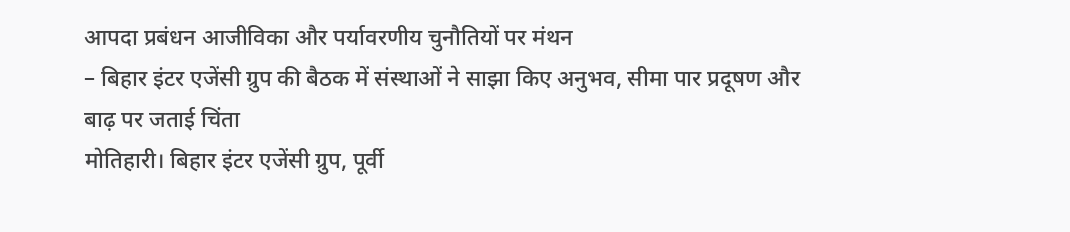आपदा प्रबंधन आजीविका और पर्यावरणीय चुनौतियों पर मंथन
– बिहार इंटर एजेंसी ग्रुप की बैठक में संस्थाओं ने साझा किए अनुभव, सीमा पार प्रदूषण और बाढ़ पर जताई चिंता
मोतिहारी। बिहार इंटर एजेंसी ग्रुप, पूर्वी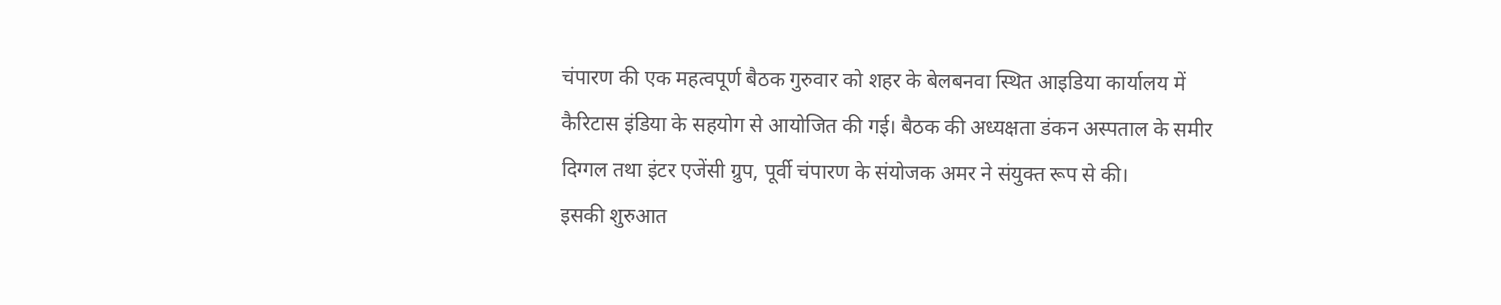चंपारण की एक महत्वपूर्ण बैठक गुरुवार को शहर के बेलबनवा स्थित आइडिया कार्यालय में कैरिटास इंडिया के सहयोग से आयोजित की गई। बैठक की अध्यक्षता डंकन अस्पताल के समीर दिग्गल तथा इंटर एजेंसी ग्रुप, पूर्वी चंपारण के संयोजक अमर ने संयुक्त रूप से की।
इसकी शुरुआत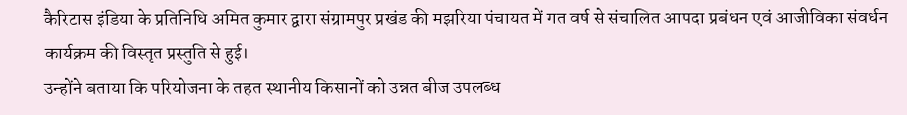कैरिटास इंडिया के प्रतिनिधि अमित कुमार द्वारा संग्रामपुर प्रखंड की मझरिया पंचायत में गत वर्ष से संचालित आपदा प्रबंधन एवं आजीविका संवर्धन कार्यक्रम की विस्तृत प्रस्तुति से हुई।
उन्होंने बताया कि परियोजना के तहत स्थानीय किसानों को उन्नत बीज उपलब्ध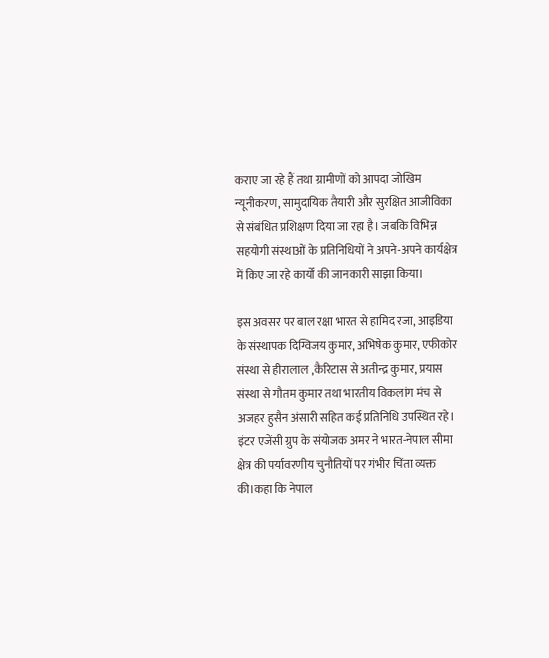कराए जा रहे हैं तथा ग्रामीणों को आपदा जोखिम न्यूनीकरण, सामुदायिक तैयारी और सुरक्षित आजीविका से संबंधित प्रशिक्षण दिया जा रहा है। जबकि विभिन्न सहयोगी संस्थाओं के प्रतिनिधियों ने अपने-अपने कार्यक्षेत्र में किए जा रहे कार्यों की जानकारी साझा किया।

इस अवसर पर बाल रक्षा भारत से हामिद रजा, आइडिया के संस्थापक दिग्विजय कुमार, अभिषेक कुमार, एफीकोर संस्था से हीरालाल ,कैरिटास से अतीन्द्र कुमार, प्रयास संस्था से गौतम कुमार तथा भारतीय विकलांग मंच से अजहर हुसैन अंसारी सहित कई प्रतिनिधि उपस्थित रहे।
इंटर एजेंसी ग्रुप के संयोजक अमर ने भारत-नेपाल सीमा क्षेत्र की पर्यावरणीय चुनौतियों पर गंभीर चिंता व्यक्त की।कहा कि नेपाल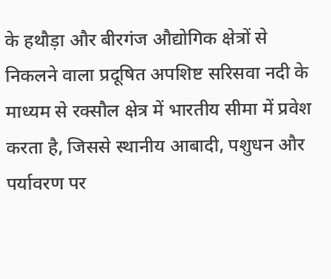के हथौड़ा और बीरगंज औद्योगिक क्षेत्रों से निकलने वाला प्रदूषित अपशिष्ट सरिसवा नदी के माध्यम से रक्सौल क्षेत्र में भारतीय सीमा में प्रवेश करता है, जिससे स्थानीय आबादी, पशुधन और पर्यावरण पर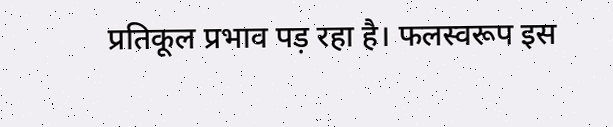प्रतिकूल प्रभाव पड़ रहा है। फलस्वरूप इस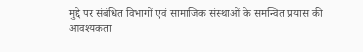मुद्दे पर संबंधित विभागों एवं सामाजिक संस्थाओं के समन्वित प्रयास की आवश्यकता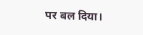पर बल दिया।